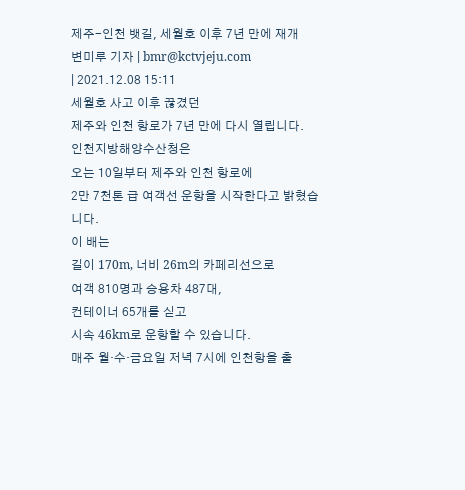제주-인천 뱃길, 세월호 이후 7년 만에 재개
변미루 기자 | bmr@kctvjeju.com
| 2021.12.08 15:11
세월호 사고 이후 끊겼던
제주와 인천 항로가 7년 만에 다시 열립니다.
인천지방해양수산청은
오는 10일부터 제주와 인천 항로에
2만 7천톤 급 여객선 운항을 시작한다고 밝혔습니다.
이 배는
길이 170m, 너비 26m의 카페리선으로
여객 810명과 승용차 487대,
컨테이너 65개를 싣고
시속 46km로 운항할 수 있습니다.
매주 월·수·금요일 저녁 7시에 인천항을 출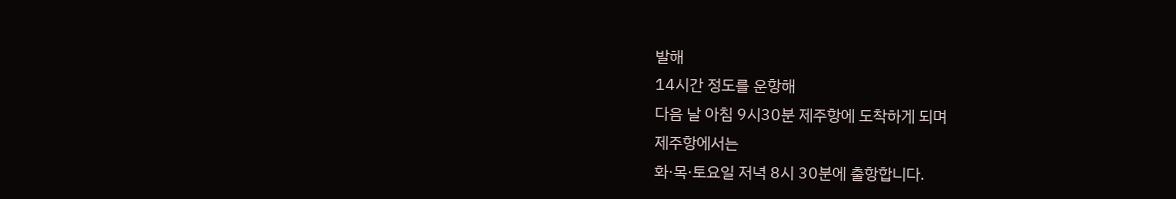발해
14시간 정도를 운항해
다음 날 아침 9시30분 제주항에 도착하게 되며
제주항에서는
화·목·토요일 저녁 8시 30분에 출항합니다.